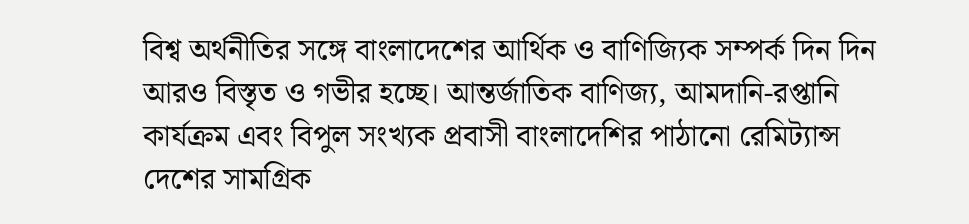বিশ্ব অর্থনীতির সঙ্গে বাংলাদেশের আর্থিক ও বাণিজ্যিক সম্পর্ক দিন দিন আরও বিস্তৃত ও গভীর হচ্ছে। আন্তর্জাতিক বাণিজ্য, আমদানি-রপ্তানি কার্যক্রম এবং বিপুল সংখ্যক প্রবাসী বাংলাদেশির পাঠানো রেমিট্যান্স দেশের সামগ্রিক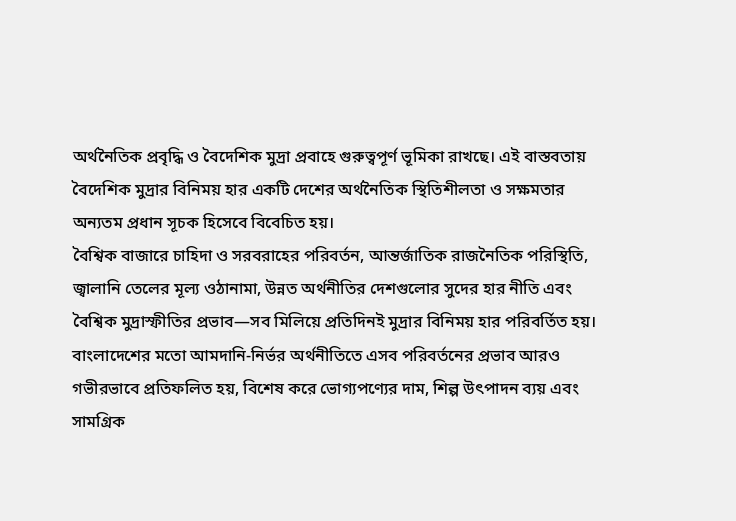অর্থনৈতিক প্রবৃদ্ধি ও বৈদেশিক মুদ্রা প্রবাহে গুরুত্বপূর্ণ ভূমিকা রাখছে। এই বাস্তবতায় বৈদেশিক মুদ্রার বিনিময় হার একটি দেশের অর্থনৈতিক স্থিতিশীলতা ও সক্ষমতার অন্যতম প্রধান সূচক হিসেবে বিবেচিত হয়।
বৈশ্বিক বাজারে চাহিদা ও সরবরাহের পরিবর্তন, আন্তর্জাতিক রাজনৈতিক পরিস্থিতি, জ্বালানি তেলের মূল্য ওঠানামা, উন্নত অর্থনীতির দেশগুলোর সুদের হার নীতি এবং বৈশ্বিক মুদ্রাস্ফীতির প্রভাব—সব মিলিয়ে প্রতিদিনই মুদ্রার বিনিময় হার পরিবর্তিত হয়। বাংলাদেশের মতো আমদানি-নির্ভর অর্থনীতিতে এসব পরিবর্তনের প্রভাব আরও গভীরভাবে প্রতিফলিত হয়, বিশেষ করে ভোগ্যপণ্যের দাম, শিল্প উৎপাদন ব্যয় এবং সামগ্রিক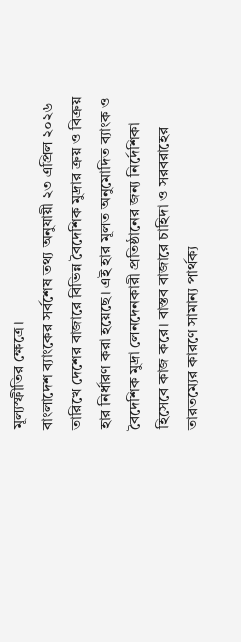মূল্যস্ফীতির ক্ষেত্রে।
বাংলাদেশ ব্যাংকের সর্বশেষ তথ্য অনুযায়ী ২৩ এপ্রিল ২০২৬ তারিখে দেশের বাজারে বিভিন্ন বৈদেশিক মুদ্রার ক্রয় ও বিক্রয় হার নির্ধারণ করা হয়েছে। এই হার মূলত অনুমোদিত ব্যাংক ও বৈদেশিক মুদ্রা লেনদেনকারী প্রতিষ্ঠানের জন্য নির্দেশিকা হিসেবে কাজ করে। বাস্তব বাজারে চাহিদা ও সরবরাহের তারতম্যের কারণে সামান্য পার্থক্য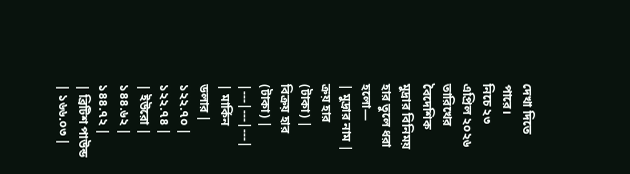দেখা দিতে পারে।
নিচে ২৩ এপ্রিল ২০২৬ তারিখের বৈদেশিক মুদ্রার বিনিময় হার তুলে ধরা হলো—
| মুদ্রার নাম | ক্রয় হার (টাকা) | বিক্রয় হার (টাকা) |
|---|---|---|
| মার্কিন ডলার | ১২২.৭০ | ১২২.৭৪ |
| ইউরো | ১৪৪.৬২ | ১৪৪.৭২ |
| ব্রিটিশ পাউন্ড | ১৬৬.০৩ |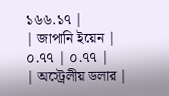১৬৬.১৭ |
| জাপানি ইয়েন | ০.৭৭ | ০.৭৭ |
| অস্ট্রেলীয় ডলার |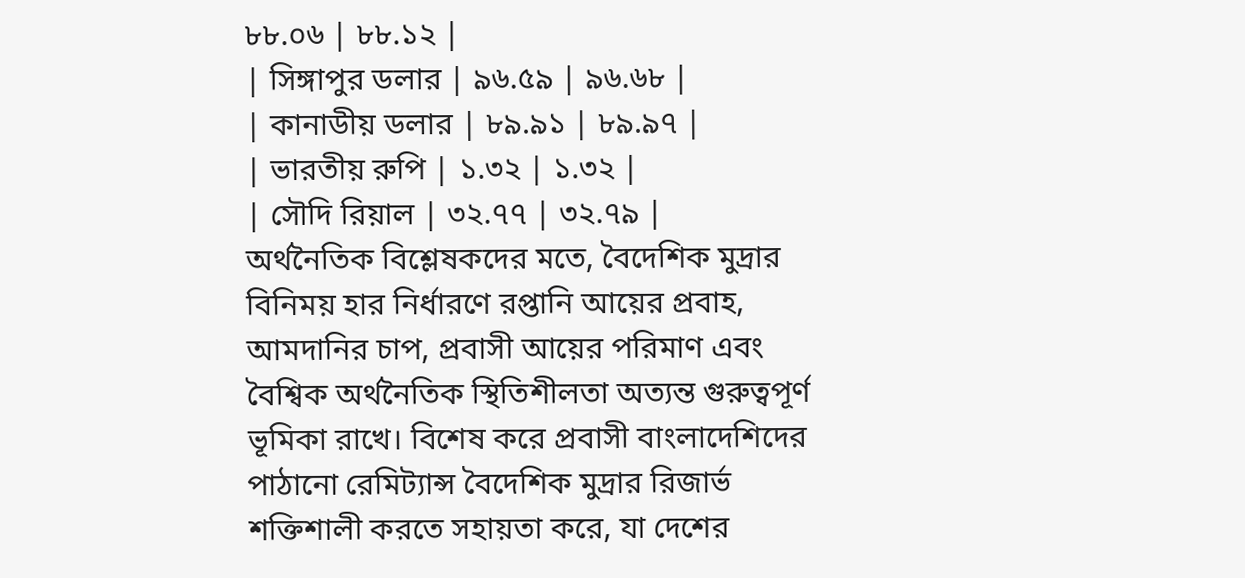৮৮.০৬ | ৮৮.১২ |
| সিঙ্গাপুর ডলার | ৯৬.৫৯ | ৯৬.৬৮ |
| কানাডীয় ডলার | ৮৯.৯১ | ৮৯.৯৭ |
| ভারতীয় রুপি | ১.৩২ | ১.৩২ |
| সৌদি রিয়াল | ৩২.৭৭ | ৩২.৭৯ |
অর্থনৈতিক বিশ্লেষকদের মতে, বৈদেশিক মুদ্রার বিনিময় হার নির্ধারণে রপ্তানি আয়ের প্রবাহ, আমদানির চাপ, প্রবাসী আয়ের পরিমাণ এবং বৈশ্বিক অর্থনৈতিক স্থিতিশীলতা অত্যন্ত গুরুত্বপূর্ণ ভূমিকা রাখে। বিশেষ করে প্রবাসী বাংলাদেশিদের পাঠানো রেমিট্যান্স বৈদেশিক মুদ্রার রিজার্ভ শক্তিশালী করতে সহায়তা করে, যা দেশের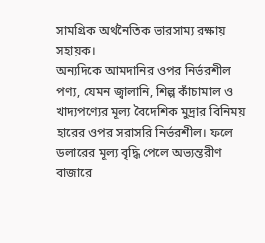সামগ্রিক অর্থনৈতিক ভারসাম্য রক্ষায় সহায়ক।
অন্যদিকে আমদানির ওপর নির্ভরশীল পণ্য, যেমন জ্বালানি, শিল্প কাঁচামাল ও খাদ্যপণ্যের মূল্য বৈদেশিক মুদ্রার বিনিময় হারের ওপর সরাসরি নির্ভরশীল। ফলে ডলারের মূল্য বৃদ্ধি পেলে অভ্যন্তরীণ বাজারে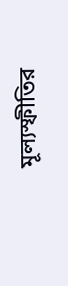মূল্যস্ফীতির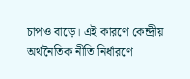চাপও বাড়ে। এই কারণে কেন্দ্রীয় অর্থনৈতিক নীতি নির্ধারণে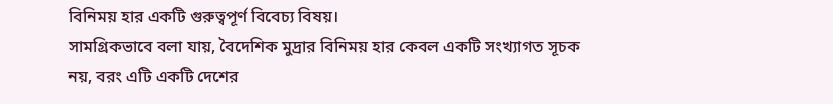বিনিময় হার একটি গুরুত্বপূর্ণ বিবেচ্য বিষয়।
সামগ্রিকভাবে বলা যায়, বৈদেশিক মুদ্রার বিনিময় হার কেবল একটি সংখ্যাগত সূচক নয়, বরং এটি একটি দেশের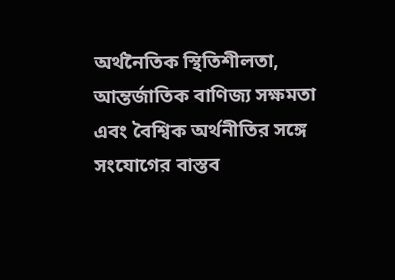অর্থনৈতিক স্থিতিশীলতা, আন্তর্জাতিক বাণিজ্য সক্ষমতা এবং বৈশ্বিক অর্থনীতির সঙ্গে সংযোগের বাস্তব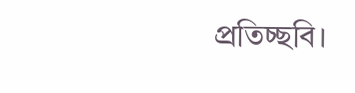প্রতিচ্ছবি।